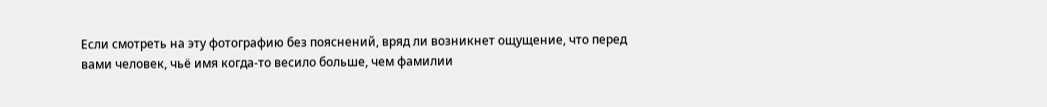Если смотреть на эту фотографию без пояснений, вряд ли возникнет ощущение, что перед вами человек, чьё имя когда-то весило больше, чем фамилии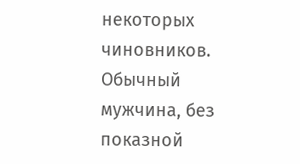некоторых чиновников. Обычный мужчина, без показной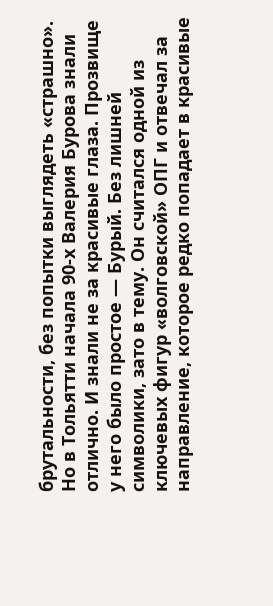брутальности, без попытки выглядеть «страшно». Но в Тольятти начала 90-х Валерия Бурова знали отлично. И знали не за красивые глаза. Прозвище у него было простое — Бурый. Без лишней символики, зато в тему. Он считался одной из ключевых фигур «волговской» ОПГ и отвечал за направление, которое редко попадает в красивые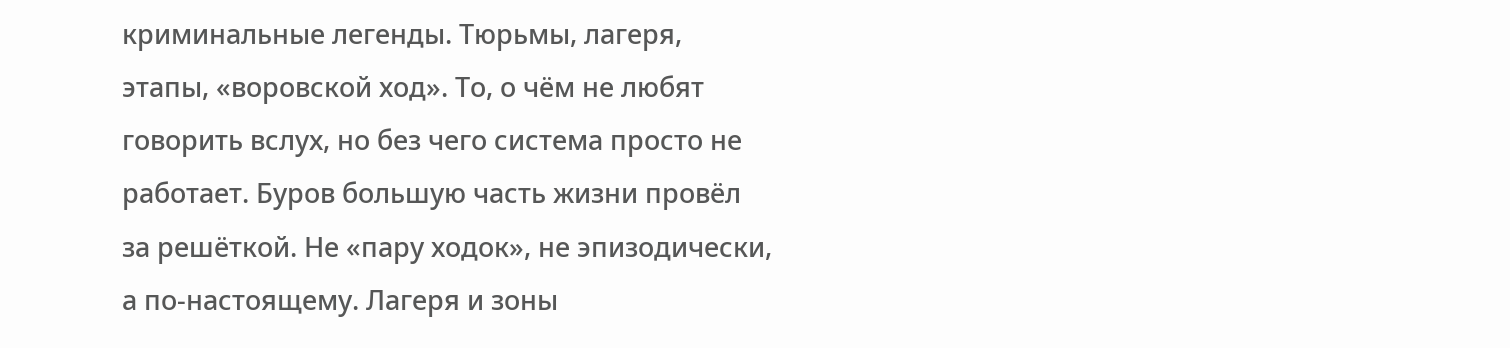криминальные легенды. Тюрьмы, лагеря, этапы, «воровской ход». То, о чём не любят говорить вслух, но без чего система просто не работает. Буров большую часть жизни провёл за решёткой. Не «пару ходок», не эпизодически, а по-настоящему. Лагеря и зоны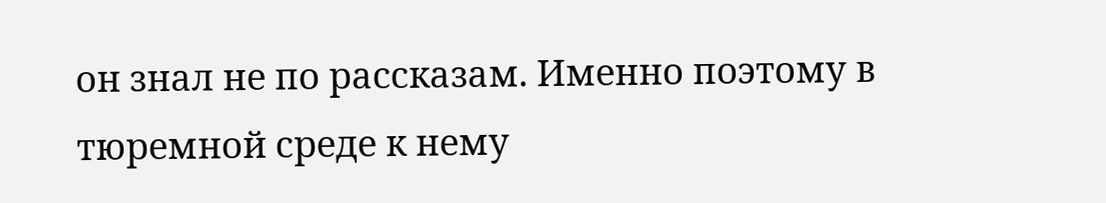он знал не по рассказам. Именно поэтому в тюремной среде к нему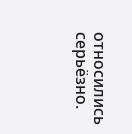относились серьёзно.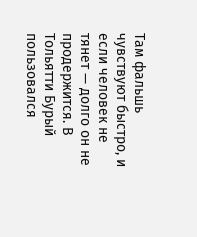Там фальшь чувствуют быстро, и если человек не тянет — долго он не продержится. В Тольятти Бурый пользовался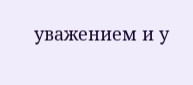уважением и у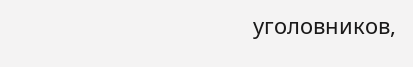уголовников,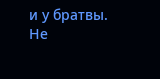и у братвы. Не